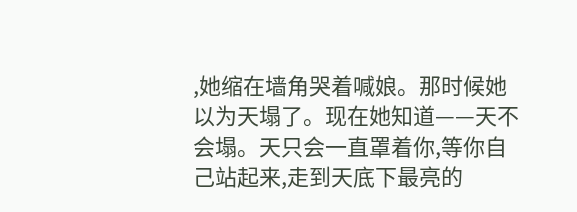,她缩在墙角哭着喊娘。那时候她以为天塌了。现在她知道——天不会塌。天只会一直罩着你,等你自己站起来,走到天底下最亮的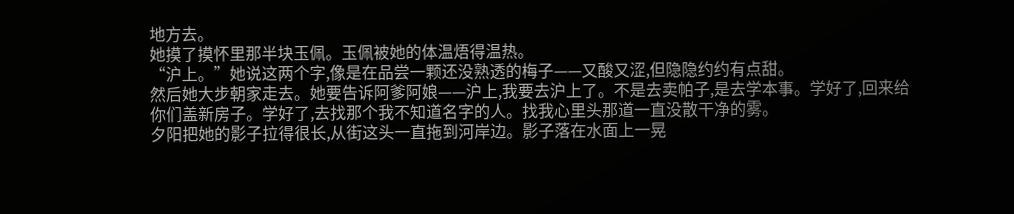地方去。
她摸了摸怀里那半块玉佩。玉佩被她的体温焐得温热。
“沪上。”她说这两个字,像是在品尝一颗还没熟透的梅子——又酸又涩,但隐隐约约有点甜。
然后她大步朝家走去。她要告诉阿爹阿娘——沪上,我要去沪上了。不是去卖帕子,是去学本事。学好了,回来给你们盖新房子。学好了,去找那个我不知道名字的人。找我心里头那道一直没散干净的雾。
夕阳把她的影子拉得很长,从街这头一直拖到河岸边。影子落在水面上一晃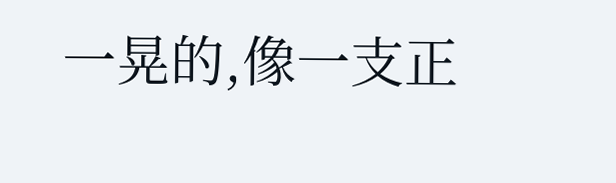一晃的,像一支正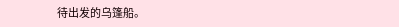待出发的乌篷船。